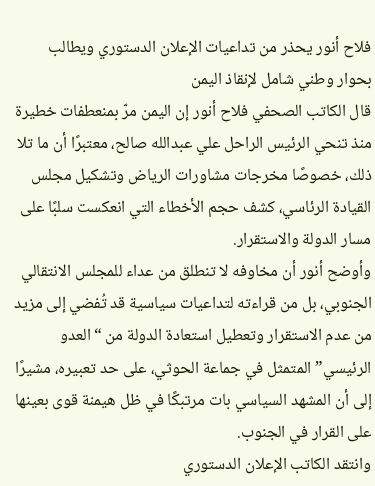فلاح أنور يحذر من تداعيات الإعلان الدستوري ويطالب بحوار وطني شامل لإنقاذ اليمن
قال الكاتب الصحفي فلاح أنور إن اليمن مرّ بمنعطفات خطيرة منذ تنحي الرئيس الراحل علي عبدالله صالح، معتبرًا أن ما تلا ذلك، خصوصًا مخرجات مشاورات الرياض وتشكيل مجلس القيادة الرئاسي، كشف حجم الأخطاء التي انعكست سلبًا على مسار الدولة والاستقرار.
وأوضح أنور أن مخاوفه لا تنطلق من عداء للمجلس الانتقالي الجنوبي، بل من قراءته لتداعيات سياسية قد تُفضي إلى مزيد من عدم الاستقرار وتعطيل استعادة الدولة من “العدو الرئيسي” المتمثل في جماعة الحوثي، على حد تعبيره، مشيرًا إلى أن المشهد السياسي بات مرتبكًا في ظل هيمنة قوى بعينها على القرار في الجنوب.
وانتقد الكاتب الإعلان الدستوري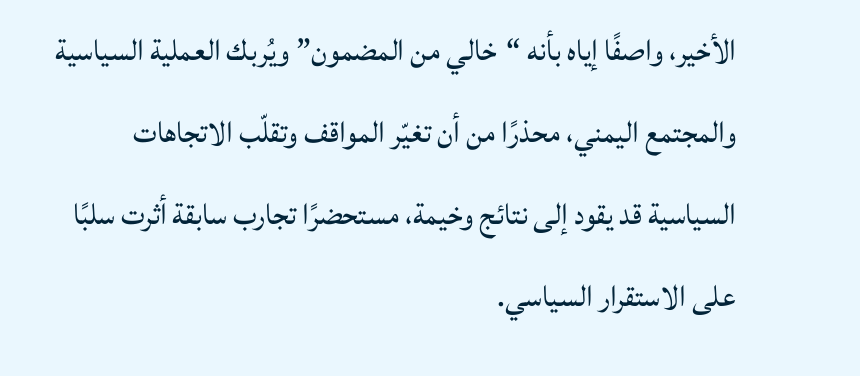الأخير، واصفًا إياه بأنه “خالي من المضمون” ويُربك العملية السياسية والمجتمع اليمني، محذرًا من أن تغيّر المواقف وتقلّب الاتجاهات السياسية قد يقود إلى نتائج وخيمة، مستحضرًا تجارب سابقة أثرت سلبًا على الاستقرار السياسي.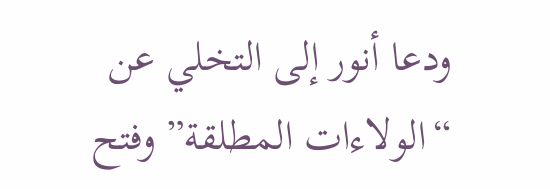ودعا أنور إلى التخلي عن “الولاءات المطلقة” وفتح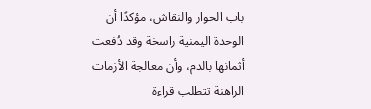باب الحوار والنقاش، مؤكدًا أن الوحدة اليمنية راسخة وقد دُفعت أثمانها بالدم، وأن معالجة الأزمات الراهنة تتطلب قراءة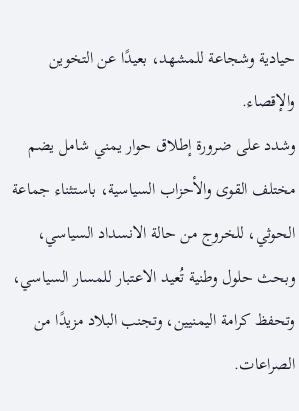حيادية وشجاعة للمشهد، بعيدًا عن التخوين والإقصاء.
وشدد على ضرورة إطلاق حوار يمني شامل يضم مختلف القوى والأحزاب السياسية، باستثناء جماعة الحوثي، للخروج من حالة الانسداد السياسي، وبحث حلول وطنية تُعيد الاعتبار للمسار السياسي، وتحفظ كرامة اليمنيين، وتجنب البلاد مزيدًا من الصراعات.